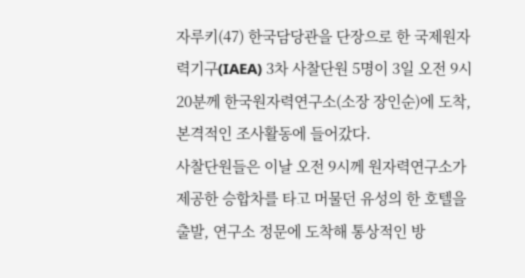자루키(47) 한국담당관을 단장으로 한 국제원자력기구(IAEA) 3차 사찰단원 5명이 3일 오전 9시 20분께 한국원자력연구소(소장 장인순)에 도착, 본격적인 조사활동에 들어갔다.
사찰단원들은 이날 오전 9시께 원자력연구소가 제공한 승합차를 타고 머물던 유성의 한 호텔을 출발, 연구소 정문에 도착해 통상적인 방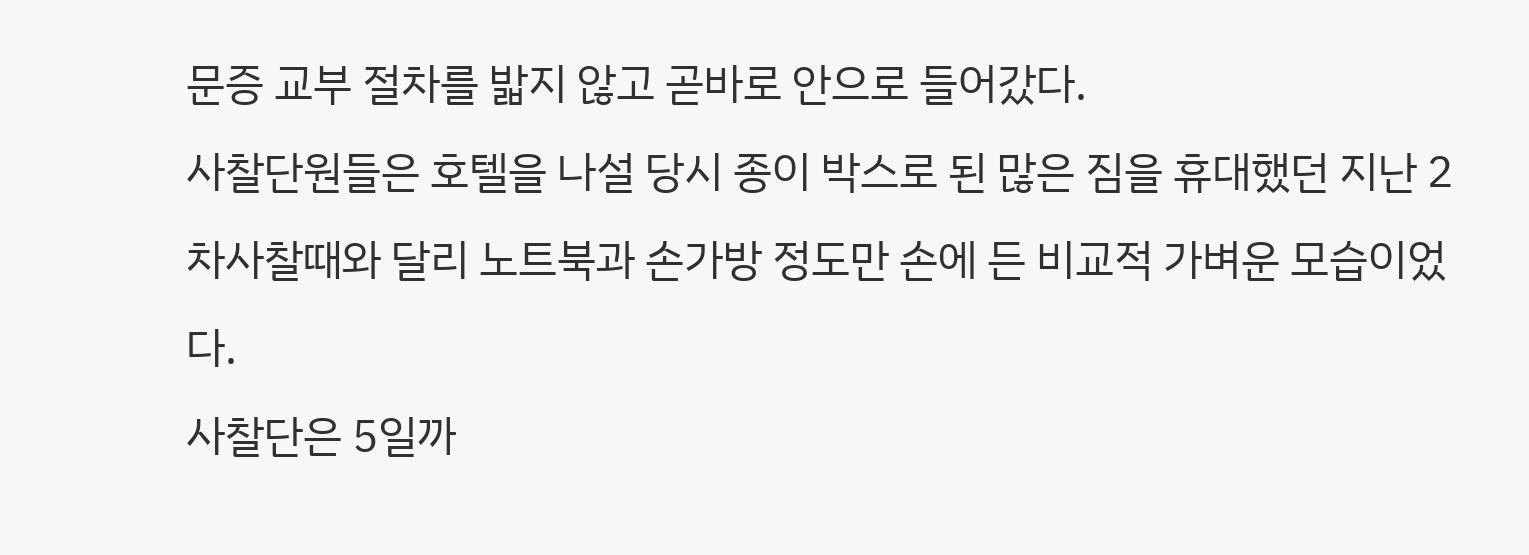문증 교부 절차를 밟지 않고 곧바로 안으로 들어갔다.
사찰단원들은 호텔을 나설 당시 종이 박스로 된 많은 짐을 휴대했던 지난 2차사찰때와 달리 노트북과 손가방 정도만 손에 든 비교적 가벼운 모습이었다.
사찰단은 5일까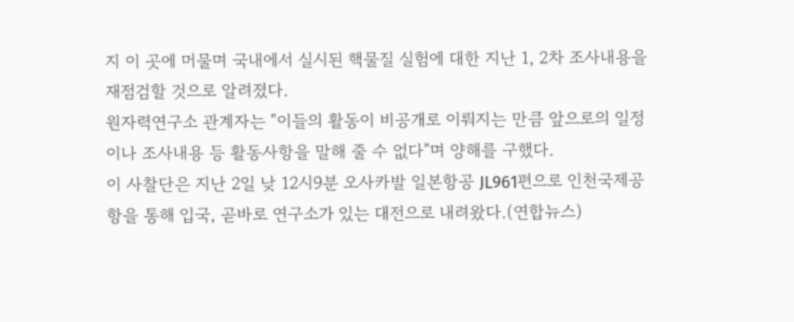지 이 곳에 머물며 국내에서 실시된 핵물질 실험에 대한 지난 1, 2차 조사내용을 재점검할 것으로 알려졌다.
원자력연구소 관계자는 "이들의 활동이 비공개로 이뤄지는 만큼 앞으로의 일정이나 조사내용 등 활동사항을 말해 줄 수 없다"며 양해를 구했다.
이 사찰단은 지난 2일 낮 12시9분 오사카발 일본항공 JL961편으로 인천국제공항을 통해 입국, 곧바로 연구소가 있는 대전으로 내려왔다.(연합뉴스)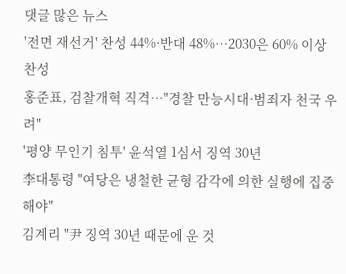댓글 많은 뉴스
'전면 재선거' 찬성 44%·반대 48%…2030은 60% 이상 찬성
홍준표, 검찰개혁 직격…"경찰 만능시대·범죄자 천국 우려"
'평양 무인기 침투' 윤석열 1심서 징역 30년
李대통령 "여당은 냉철한 균형 감각에 의한 실행에 집중해야"
김계리 "尹 징역 30년 때문에 운 것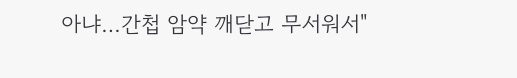아냐…간첩 암약 깨닫고 무서워서"